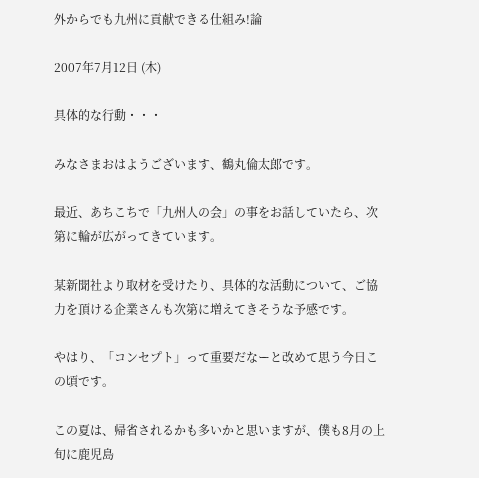外からでも九州に貢献できる仕組み!論

2007年7月12日 (木)

具体的な行動・・・

みなさまおはようございます、鶴丸倫太郎です。

最近、あちこちで「九州人の会」の事をお話していたら、次第に輪が広がってきています。

某新聞社より取材を受けたり、具体的な活動について、ご協力を頂ける企業さんも次第に増えてきそうな予感です。

やはり、「コンセプト」って重要だなーと改めて思う今日この頃です。

この夏は、帰省されるかも多いかと思いますが、僕も8月の上旬に鹿児島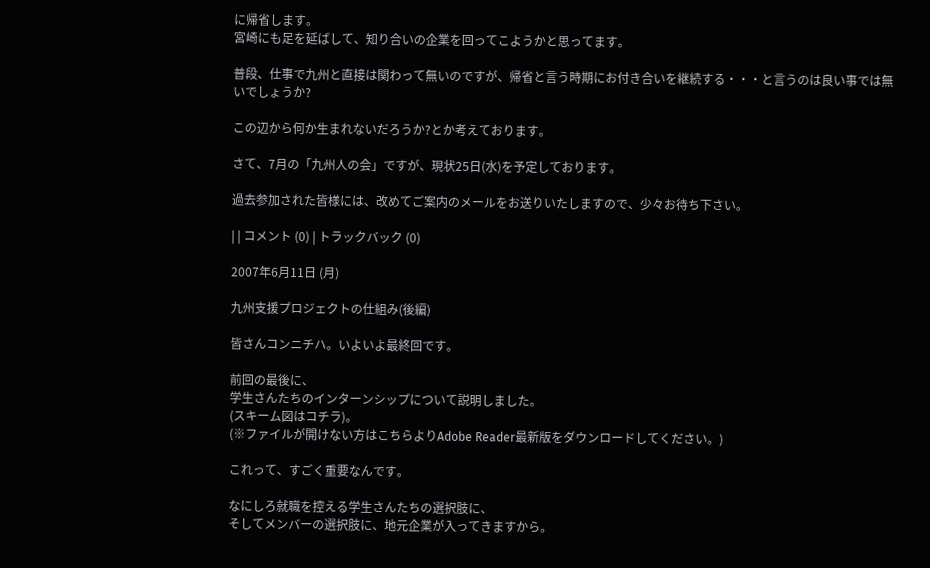に帰省します。
宮崎にも足を延ばして、知り合いの企業を回ってこようかと思ってます。

普段、仕事で九州と直接は関わって無いのですが、帰省と言う時期にお付き合いを継続する・・・と言うのは良い事では無いでしょうか?

この辺から何か生まれないだろうか?とか考えております。

さて、7月の「九州人の会」ですが、現状25日(水)を予定しております。

過去参加された皆様には、改めてご案内のメールをお送りいたしますので、少々お待ち下さい。

| | コメント (0) | トラックバック (0)

2007年6月11日 (月)

九州支援プロジェクトの仕組み(後編)

皆さんコンニチハ。いよいよ最終回です。

前回の最後に、
学生さんたちのインターンシップについて説明しました。
(スキーム図はコチラ)。
(※ファイルが開けない方はこちらよりAdobe Reader最新版をダウンロードしてください。)

これって、すごく重要なんです。

なにしろ就職を控える学生さんたちの選択肢に、
そしてメンバーの選択肢に、地元企業が入ってきますから。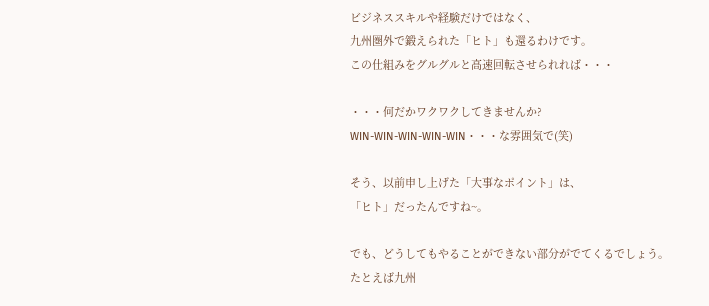ビジネススキルや経験だけではなく、
九州圏外で鍛えられた「ヒト」も還るわけです。
この仕組みをグルグルと高速回転させられれば・・・

・・・何だかワクワクしてきませんか?
WIN-WIN-WIN-WIN-WIN・・・な雰囲気で(笑)

そう、以前申し上げた「大事なポイント」は、
「ヒト」だったんですね~。

でも、どうしてもやることができない部分がでてくるでしょう。
たとえば九州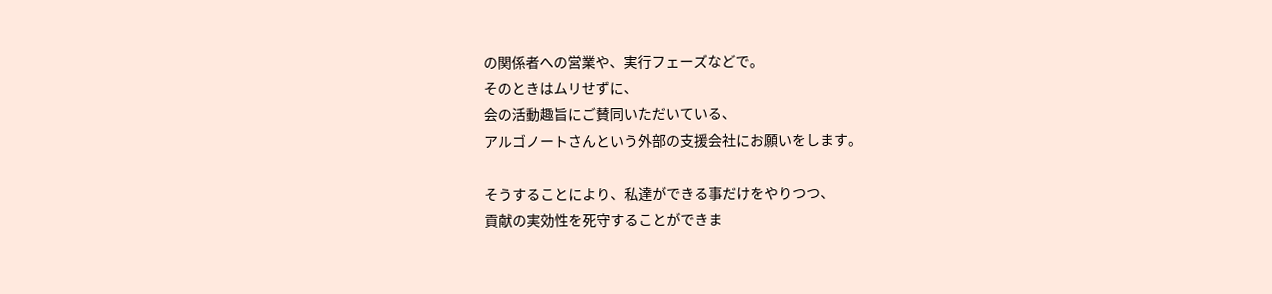の関係者への営業や、実行フェーズなどで。
そのときはムリせずに、
会の活動趣旨にご賛同いただいている、
アルゴノートさんという外部の支援会社にお願いをします。

そうすることにより、私達ができる事だけをやりつつ、
貢献の実効性を死守することができま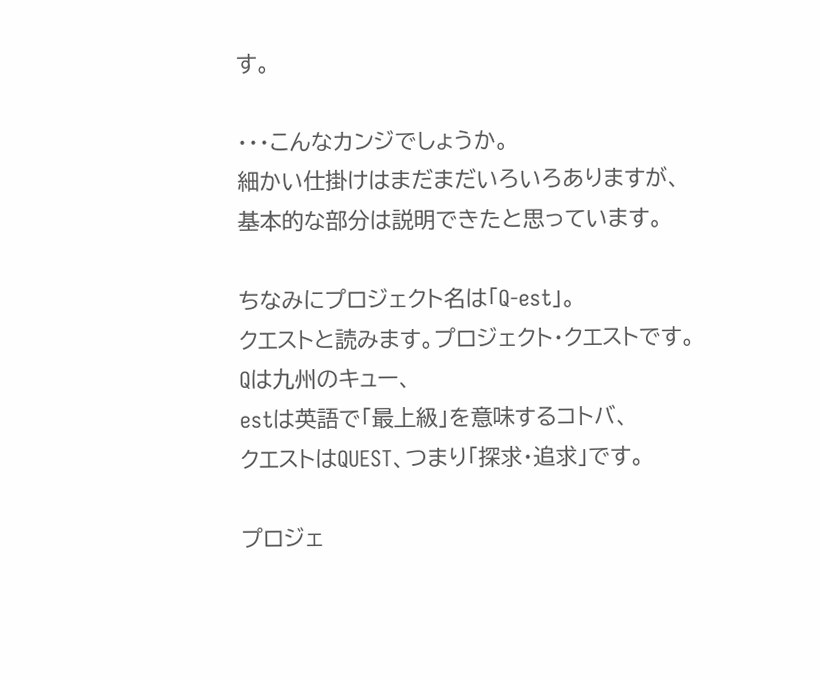す。

・・・こんなカンジでしょうか。
細かい仕掛けはまだまだいろいろありますが、
基本的な部分は説明できたと思っています。

ちなみにプロジェクト名は「Q-est」。
クエストと読みます。プロジェクト・クエストです。
Qは九州のキュー、
estは英語で「最上級」を意味するコトバ、
クエストはQUEST、つまり「探求・追求」です。

プロジェ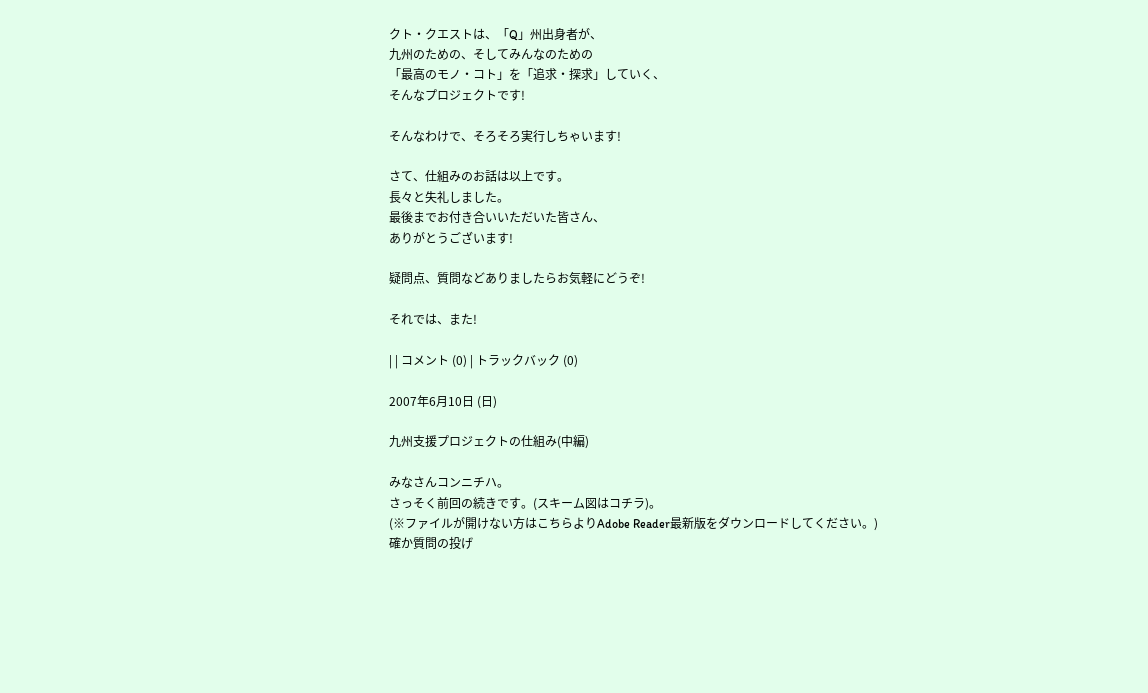クト・クエストは、「Q」州出身者が、
九州のための、そしてみんなのための
「最高のモノ・コト」を「追求・探求」していく、
そんなプロジェクトです!

そんなわけで、そろそろ実行しちゃいます!

さて、仕組みのお話は以上です。
長々と失礼しました。
最後までお付き合いいただいた皆さん、
ありがとうございます!

疑問点、質問などありましたらお気軽にどうぞ!

それでは、また!

| | コメント (0) | トラックバック (0)

2007年6月10日 (日)

九州支援プロジェクトの仕組み(中編)

みなさんコンニチハ。
さっそく前回の続きです。(スキーム図はコチラ)。
(※ファイルが開けない方はこちらよりAdobe Reader最新版をダウンロードしてください。)
確か質問の投げ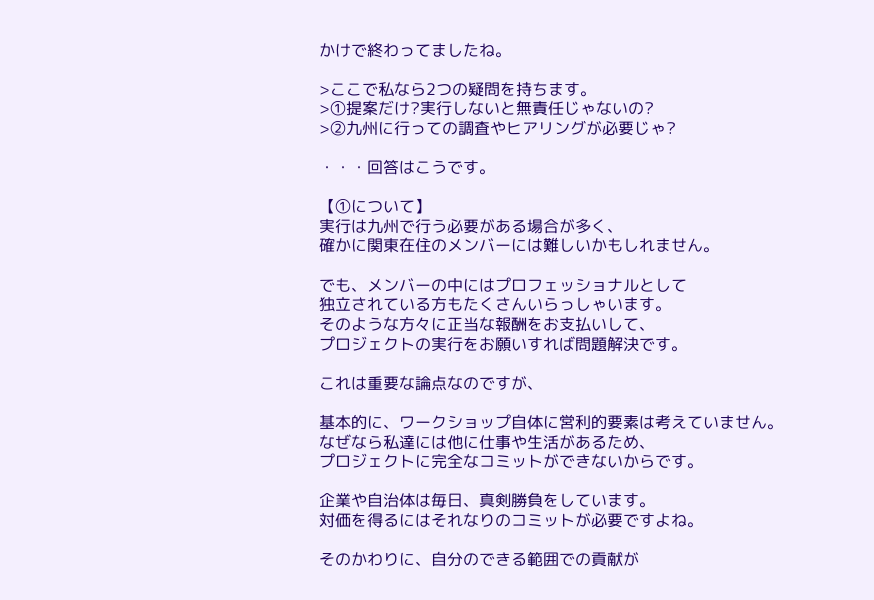かけで終わってましたね。

>ここで私なら2つの疑問を持ちます。
>①提案だけ?実行しないと無責任じゃないの?
>②九州に行っての調査やヒアリングが必要じゃ?

・・・回答はこうです。

【①について】
実行は九州で行う必要がある場合が多く、
確かに関東在住のメンバーには難しいかもしれません。

でも、メンバーの中にはプロフェッショナルとして
独立されている方もたくさんいらっしゃいます。
そのような方々に正当な報酬をお支払いして、
プロジェクトの実行をお願いすれば問題解決です。

これは重要な論点なのですが、

基本的に、ワークショップ自体に営利的要素は考えていません。
なぜなら私達には他に仕事や生活があるため、
プロジェクトに完全なコミットができないからです。

企業や自治体は毎日、真剣勝負をしています。
対価を得るにはそれなりのコミットが必要ですよね。

そのかわりに、自分のできる範囲での貢献が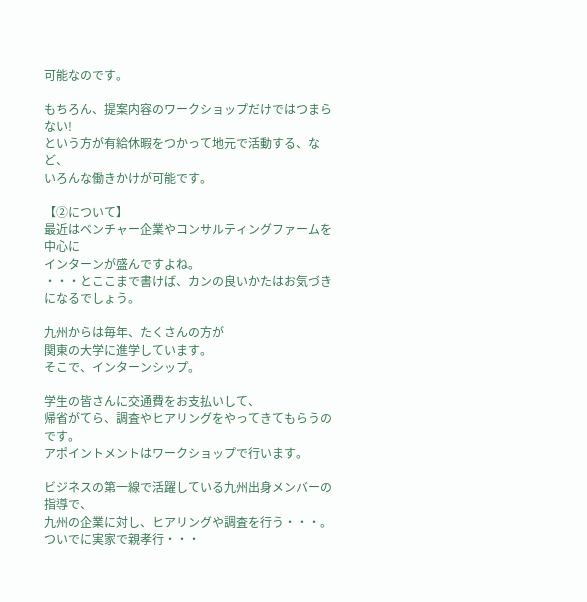可能なのです。

もちろん、提案内容のワークショップだけではつまらない!
という方が有給休暇をつかって地元で活動する、など、
いろんな働きかけが可能です。

【②について】
最近はベンチャー企業やコンサルティングファームを中心に
インターンが盛んですよね。
・・・とここまで書けば、カンの良いかたはお気づきになるでしょう。

九州からは毎年、たくさんの方が
関東の大学に進学しています。
そこで、インターンシップ。

学生の皆さんに交通費をお支払いして、
帰省がてら、調査やヒアリングをやってきてもらうのです。
アポイントメントはワークショップで行います。

ビジネスの第一線で活躍している九州出身メンバーの指導で、
九州の企業に対し、ヒアリングや調査を行う・・・。
ついでに実家で親孝行・・・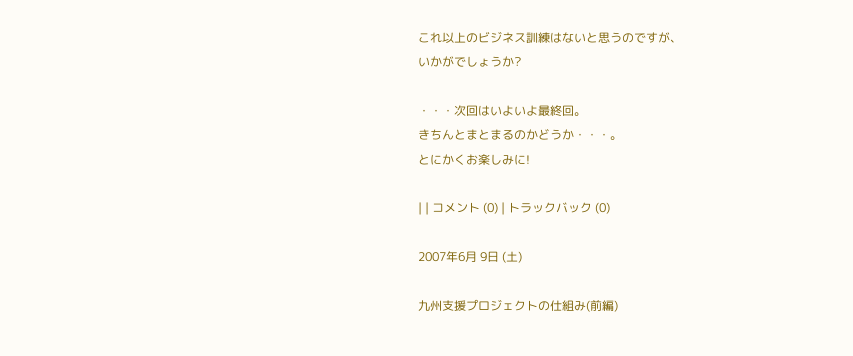これ以上のビジネス訓練はないと思うのですが、
いかがでしょうか?

・・・次回はいよいよ最終回。
きちんとまとまるのかどうか・・・。
とにかくお楽しみに!

| | コメント (0) | トラックバック (0)

2007年6月 9日 (土)

九州支援プロジェクトの仕組み(前編)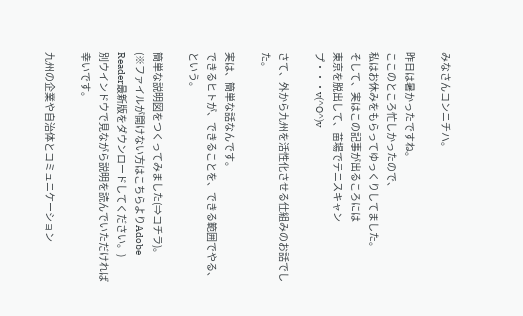みなさんコンニチハ。

昨日は暑かったですね。
ここのところ忙しかったので、
私はお休みをもらってゆっくりしてました。
そして、実はこの記事が出るころには
東京を脱出して、苗場でテニスキャンプ・・・v(^O^)v

さて、外から九州を活性化させる仕組みのお話でした。

実は、簡単な話なんです。
できるヒトが、できることを、できる範囲でやる、という。

簡単な説明図をつくってみました(⇒コチラ)。
(※ファイルが開けない方はこちらよりAdobe Reader最新版をダウンロードしてください。)
別ウインドウで見ながら説明を読んでいただければ幸いです。

九州の企業や自治体とコミュニケーション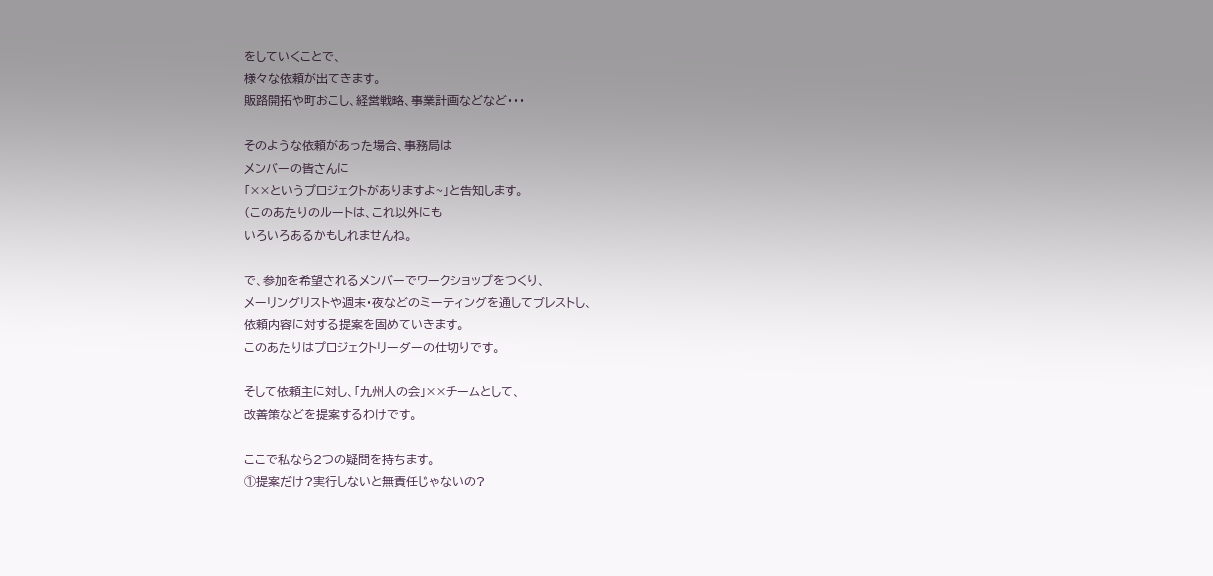をしていくことで、
様々な依頼が出てきます。
販路開拓や町おこし、経営戦略、事業計画などなど・・・

そのような依頼があった場合、事務局は
メンバーの皆さんに
「××というプロジェクトがありますよ~」と告知します。
(このあたりのルートは、これ以外にも
いろいろあるかもしれませんね。

で、参加を希望されるメンバーでワークショップをつくり、
メーリングリストや週末・夜などのミーティングを通してブレストし、
依頼内容に対する提案を固めていきます。
このあたりはプロジェクトリーダーの仕切りです。

そして依頼主に対し、「九州人の会」××チームとして、
改善策などを提案するわけです。

ここで私なら2つの疑問を持ちます。
①提案だけ?実行しないと無責任じゃないの?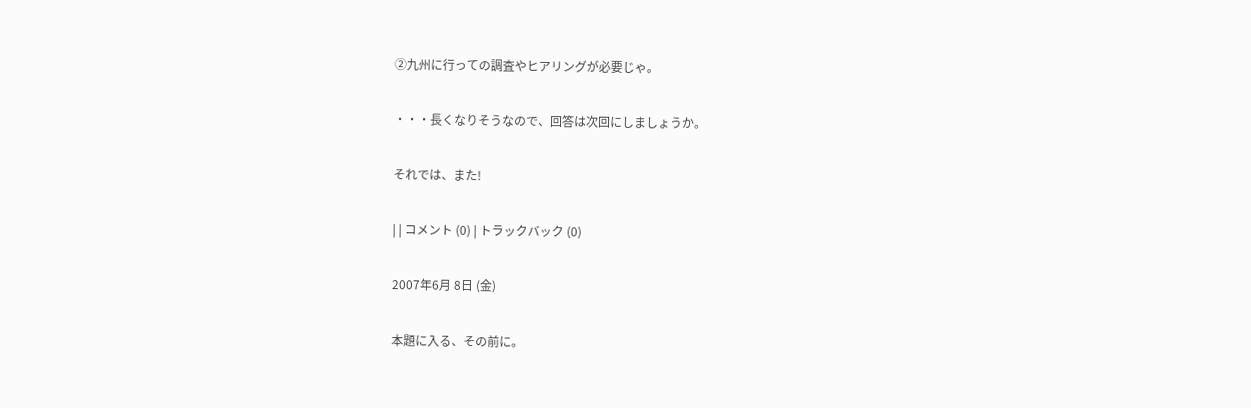②九州に行っての調査やヒアリングが必要じゃ。

・・・長くなりそうなので、回答は次回にしましょうか。

それでは、また!

| | コメント (0) | トラックバック (0)

2007年6月 8日 (金)

本題に入る、その前に。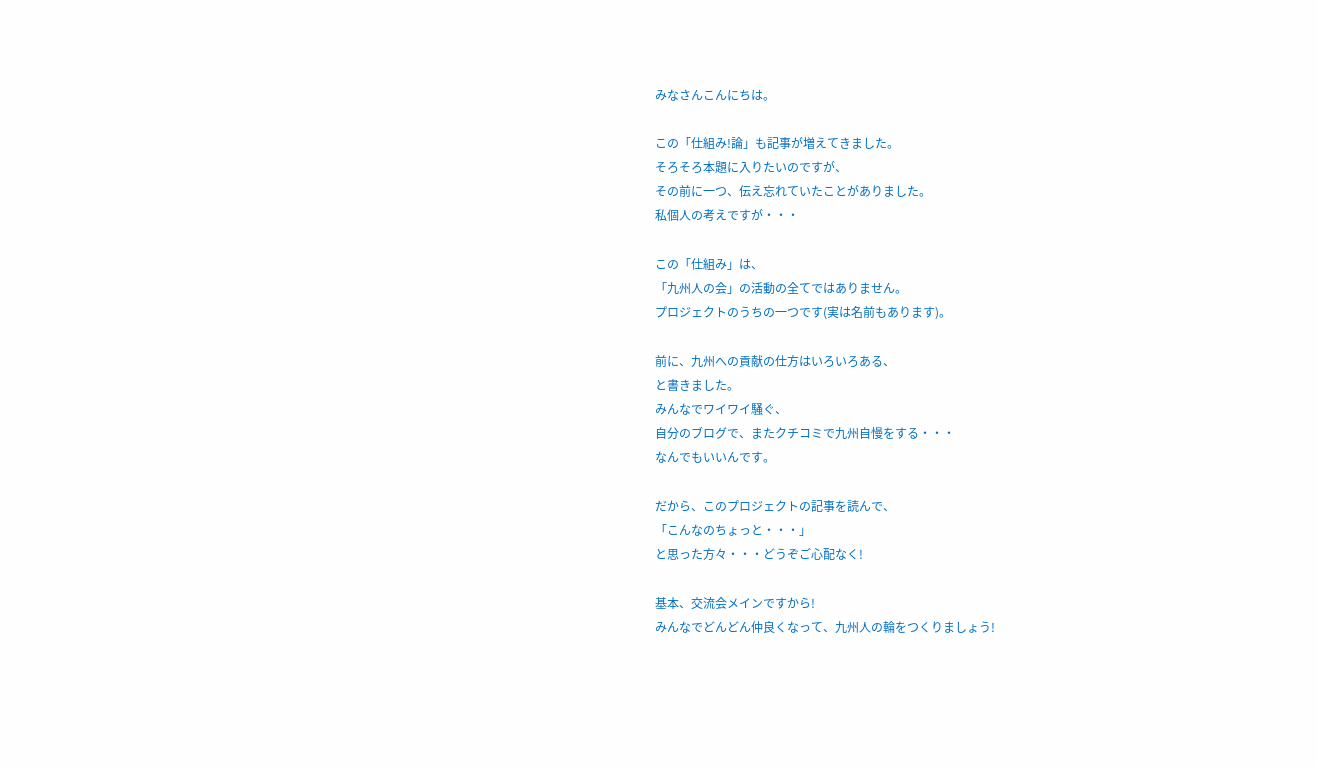みなさんこんにちは。

この「仕組み!論」も記事が増えてきました。
そろそろ本題に入りたいのですが、
その前に一つ、伝え忘れていたことがありました。
私個人の考えですが・・・

この「仕組み」は、
「九州人の会」の活動の全てではありません。
プロジェクトのうちの一つです(実は名前もあります)。

前に、九州への貢献の仕方はいろいろある、
と書きました。
みんなでワイワイ騒ぐ、
自分のブログで、またクチコミで九州自慢をする・・・
なんでもいいんです。

だから、このプロジェクトの記事を読んで、
「こんなのちょっと・・・」
と思った方々・・・どうぞご心配なく!

基本、交流会メインですから!
みんなでどんどん仲良くなって、九州人の輪をつくりましょう!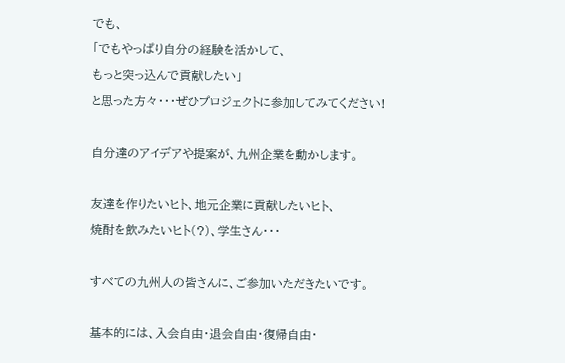でも、
「でもやっぱり自分の経験を活かして、
もっと突っ込んで貢献したい」
と思った方々・・・ぜひプロジェクトに参加してみてください!

自分達のアイデアや提案が、九州企業を動かします。

友達を作りたいヒト、地元企業に貢献したいヒト、
焼酎を飲みたいヒト(?)、学生さん・・・

すべての九州人の皆さんに、ご参加いただきたいです。

基本的には、入会自由・退会自由・復帰自由・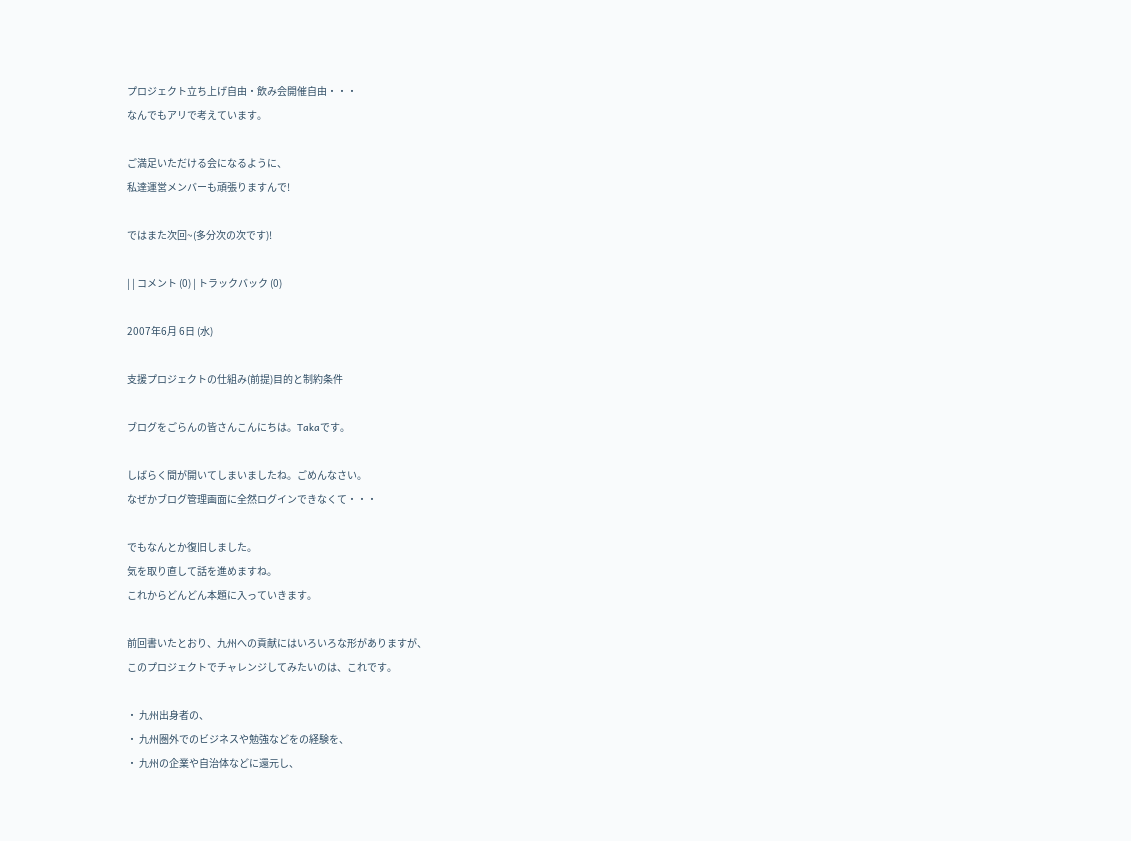プロジェクト立ち上げ自由・飲み会開催自由・・・
なんでもアリで考えています。

ご満足いただける会になるように、
私達運営メンバーも頑張りますんで!

ではまた次回~(多分次の次です)!

| | コメント (0) | トラックバック (0)

2007年6月 6日 (水)

支援プロジェクトの仕組み(前提)目的と制約条件

ブログをごらんの皆さんこんにちは。Takaです。

しばらく間が開いてしまいましたね。ごめんなさい。
なぜかブログ管理画面に全然ログインできなくて・・・

でもなんとか復旧しました。
気を取り直して話を進めますね。
これからどんどん本題に入っていきます。

前回書いたとおり、九州への貢献にはいろいろな形がありますが、
このプロジェクトでチャレンジしてみたいのは、これです。

・ 九州出身者の、
・ 九州圏外でのビジネスや勉強などをの経験を、
・ 九州の企業や自治体などに還元し、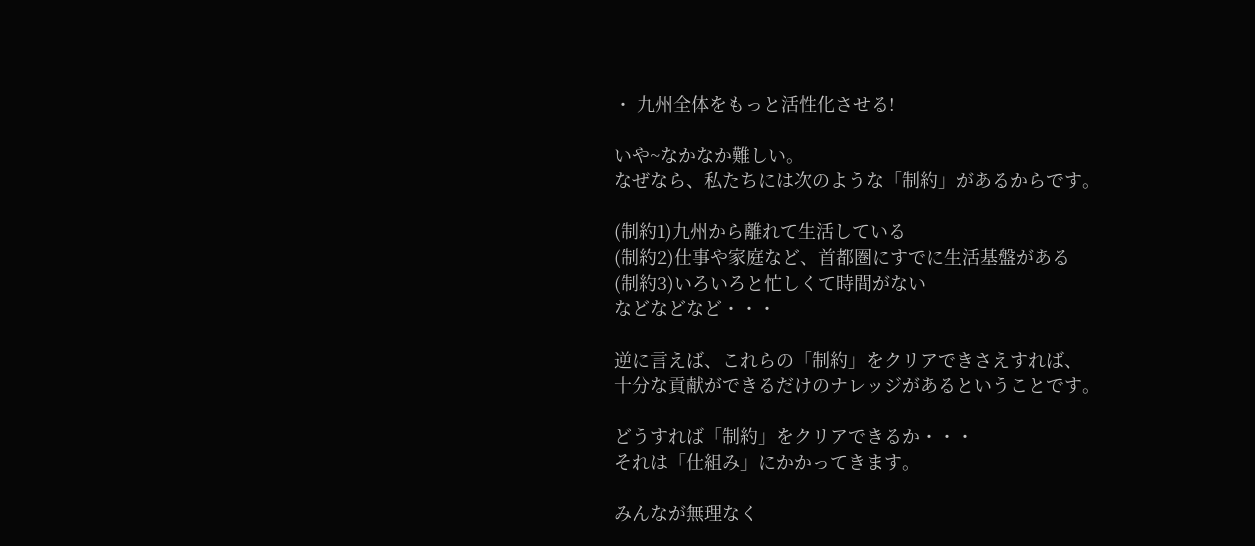・ 九州全体をもっと活性化させる!

いや~なかなか難しい。
なぜなら、私たちには次のような「制約」があるからです。

(制約1)九州から離れて生活している
(制約2)仕事や家庭など、首都圏にすでに生活基盤がある
(制約3)いろいろと忙しくて時間がない
などなどなど・・・

逆に言えば、これらの「制約」をクリアできさえすれば、
十分な貢献ができるだけのナレッジがあるということです。

どうすれば「制約」をクリアできるか・・・
それは「仕組み」にかかってきます。

みんなが無理なく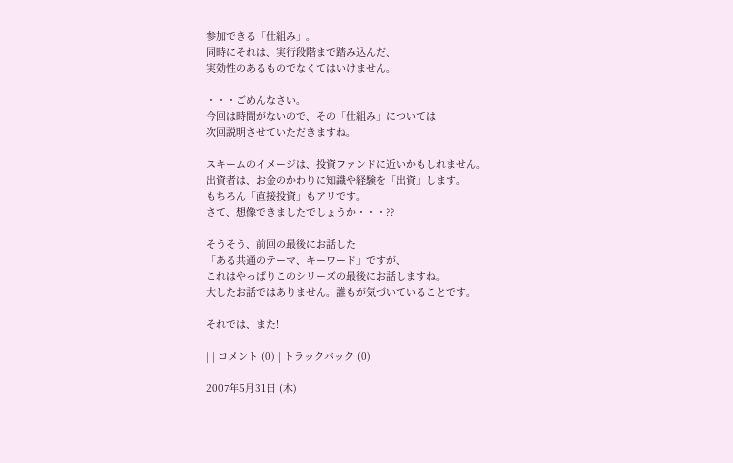参加できる「仕組み」。
同時にそれは、実行段階まで踏み込んだ、
実効性のあるものでなくてはいけません。

・・・ごめんなさい。
今回は時間がないので、その「仕組み」については
次回説明させていただきますね。

スキームのイメージは、投資ファンドに近いかもしれません。
出資者は、お金のかわりに知識や経験を「出資」します。
もちろん「直接投資」もアリです。
さて、想像できましたでしょうか・・・??

そうそう、前回の最後にお話した
「ある共通のテーマ、キーワード」ですが、
これはやっぱりこのシリーズの最後にお話しますね。
大したお話ではありません。誰もが気づいていることです。

それでは、また!

| | コメント (0) | トラックバック (0)

2007年5月31日 (木)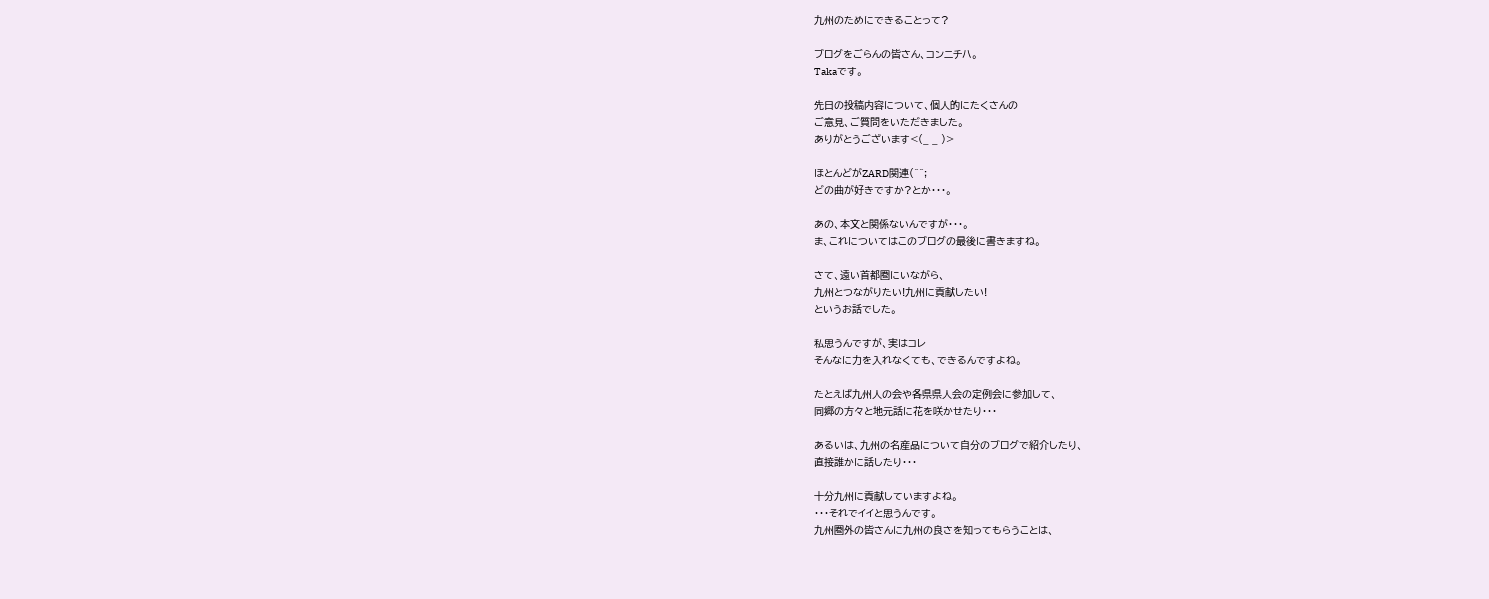九州のためにできることって?

ブログをごらんの皆さん、コンニチハ。
Takaです。

先日の投稿内容について、個人的にたくさんの
ご意見、ご質問をいただきました。
ありがとうございます<(_ _ )>

ほとんどがZARD関連(^^;
どの曲が好きですか?とか・・・。

あの、本文と関係ないんですが・・・。
ま、これについてはこのブログの最後に書きますね。

さて、遠い首都圏にいながら、
九州とつながりたい!九州に貢献したい!
というお話でした。

私思うんですが、実はコレ
そんなに力を入れなくても、できるんですよね。

たとえば九州人の会や各県県人会の定例会に参加して、
同郷の方々と地元話に花を咲かせたり・・・

あるいは、九州の名産品について自分のブログで紹介したり、
直接誰かに話したり・・・

十分九州に貢献していますよね。
・・・それでイイと思うんです。
九州圏外の皆さんに九州の良さを知ってもらうことは、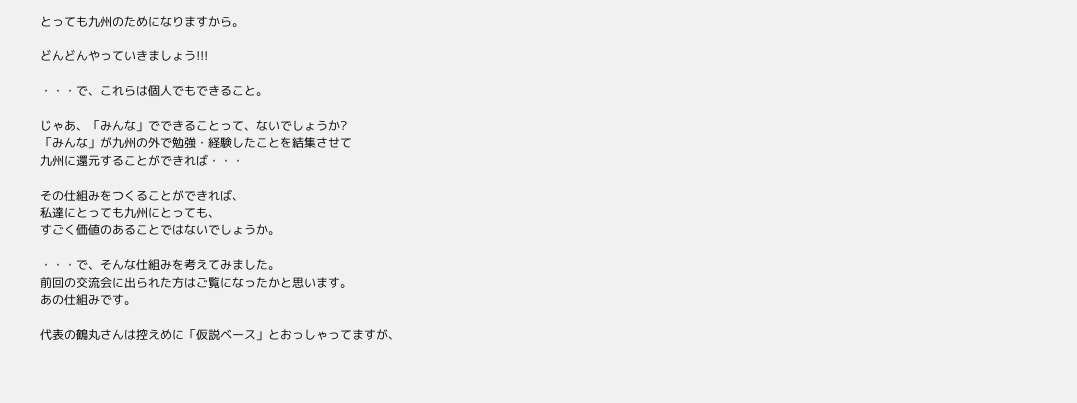とっても九州のためになりますから。

どんどんやっていきましょう!!!

・・・で、これらは個人でもできること。

じゃあ、「みんな」でできることって、ないでしょうか?
「みんな」が九州の外で勉強・経験したことを結集させて
九州に還元することができれば・・・

その仕組みをつくることができれば、
私達にとっても九州にとっても、
すごく価値のあることではないでしょうか。

・・・で、そんな仕組みを考えてみました。
前回の交流会に出られた方はご覧になったかと思います。
あの仕組みです。

代表の鶴丸さんは控えめに「仮説ベース」とおっしゃってますが、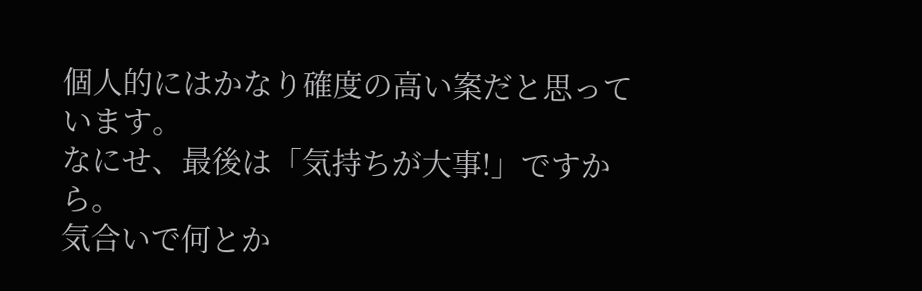個人的にはかなり確度の高い案だと思っています。
なにせ、最後は「気持ちが大事!」ですから。
気合いで何とか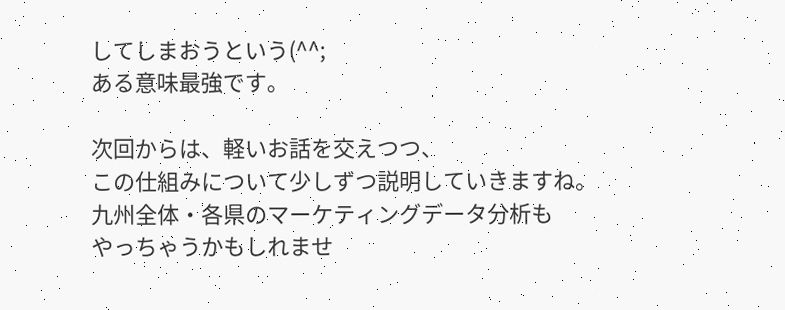してしまおうという(^^;
ある意味最強です。

次回からは、軽いお話を交えつつ、
この仕組みについて少しずつ説明していきますね。
九州全体・各県のマーケティングデータ分析も
やっちゃうかもしれませ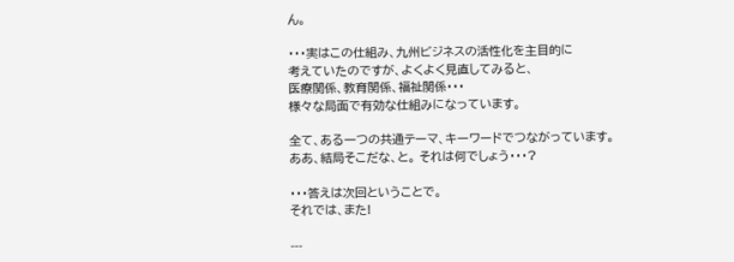ん。

・・・実はこの仕組み、九州ビジネスの活性化を主目的に
考えていたのですが、よくよく見直してみると、
医療関係、教育関係、福祉関係・・・
様々な局面で有効な仕組みになっています。

全て、ある一つの共通テーマ、キーワードでつながっています。
ああ、結局そこだな、と。 それは何でしょう・・・?

・・・答えは次回ということで。
それでは、また!

---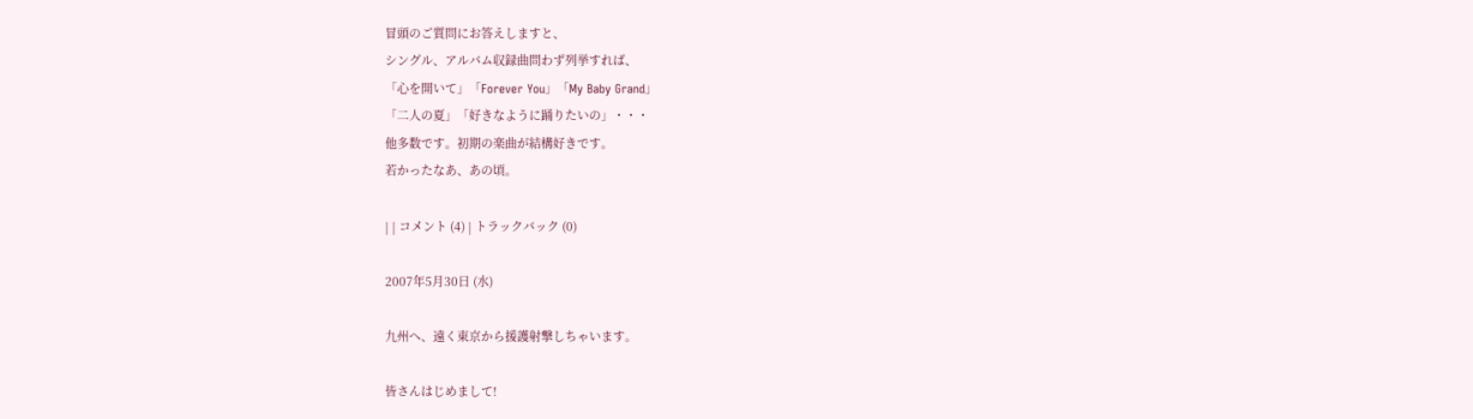冒頭のご質問にお答えしますと、
シングル、アルバム収録曲問わず列挙すれば、
「心を開いて」「Forever You」「My Baby Grand」
「二人の夏」「好きなように踊りたいの」・・・
他多数です。初期の楽曲が結構好きです。
若かったなあ、あの頃。

| | コメント (4) | トラックバック (0)

2007年5月30日 (水)

九州へ、遠く東京から援護射撃しちゃいます。

皆さんはじめまして!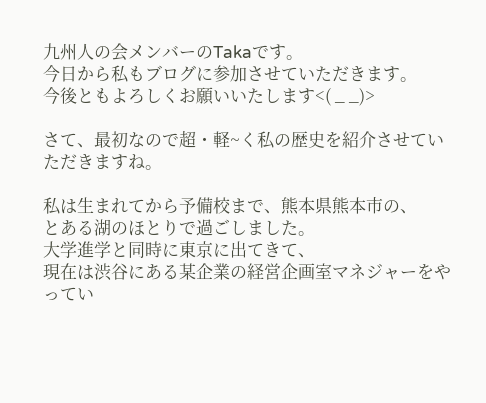九州人の会メンバーのTakaです。
今日から私もブログに参加させていただきます。
今後ともよろしくお願いいたします<( _ _)>

さて、最初なので超・軽~く私の歴史を紹介させていただきますね。

私は生まれてから予備校まで、熊本県熊本市の、
とある湖のほとりで過ごしました。
大学進学と同時に東京に出てきて、
現在は渋谷にある某企業の経営企画室マネジャーをやってい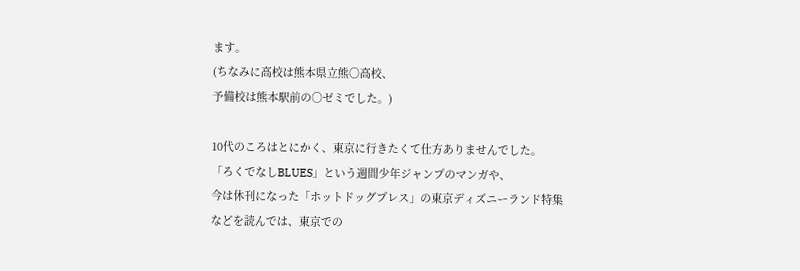ます。
(ちなみに高校は熊本県立熊○高校、
予備校は熊本駅前の○ゼミでした。)

10代のころはとにかく、東京に行きたくて仕方ありませんでした。
「ろくでなしBLUES」という週間少年ジャンプのマンガや、
今は休刊になった「ホットドッグプレス」の東京ディズニーランド特集
などを読んでは、東京での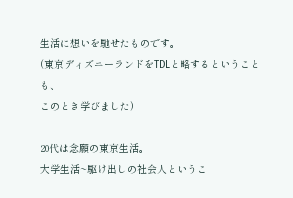生活に想いを馳せたものです。
(東京ディズニーランドをTDLと略するということも、
このとき学びました)

20代は念願の東京生活。
大学生活~駆け出しの社会人というこ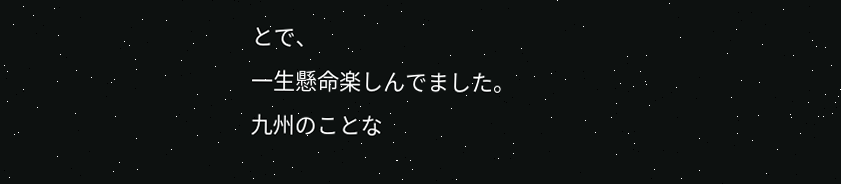とで、
一生懸命楽しんでました。
九州のことな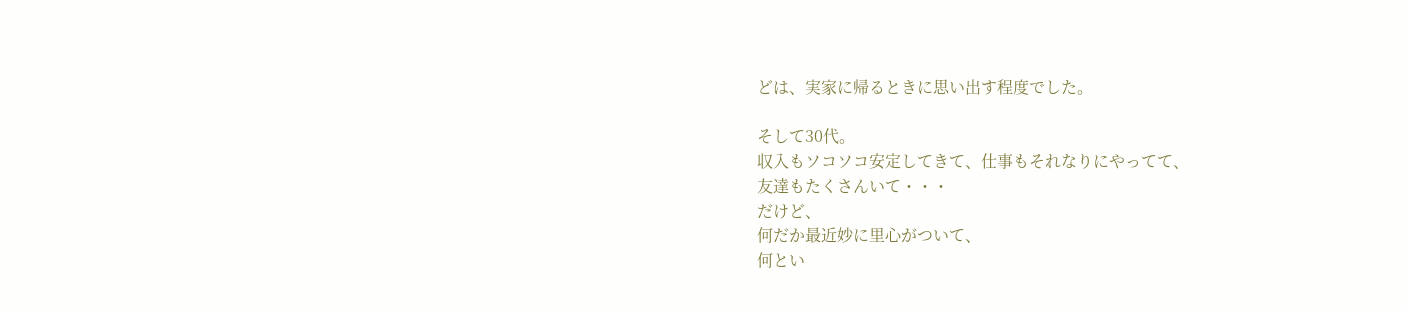どは、実家に帰るときに思い出す程度でした。

そして30代。
収入もソコソコ安定してきて、仕事もそれなりにやってて、
友達もたくさんいて・・・
だけど、
何だか最近妙に里心がついて、
何とい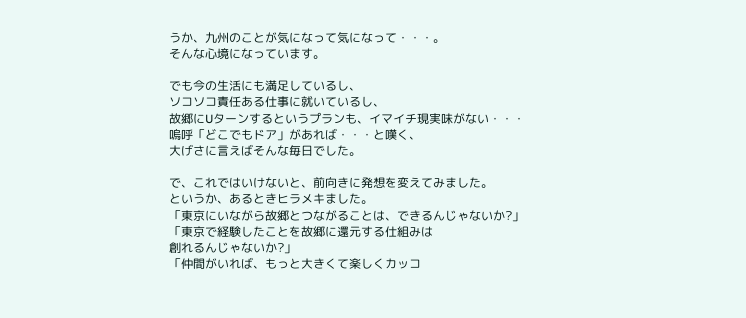うか、九州のことが気になって気になって・・・。
そんな心境になっています。

でも今の生活にも満足しているし、
ソコソコ責任ある仕事に就いているし、
故郷にUターンするというプランも、イマイチ現実味がない・・・
嗚呼「どこでもドア」があれば・・・と嘆く、
大げさに言えばそんな毎日でした。

で、これではいけないと、前向きに発想を変えてみました。
というか、あるときヒラメキました。
「東京にいながら故郷とつながることは、できるんじゃないか?」
「東京で経験したことを故郷に還元する仕組みは
創れるんじゃないか?」
「仲間がいれば、もっと大きくて楽しくカッコ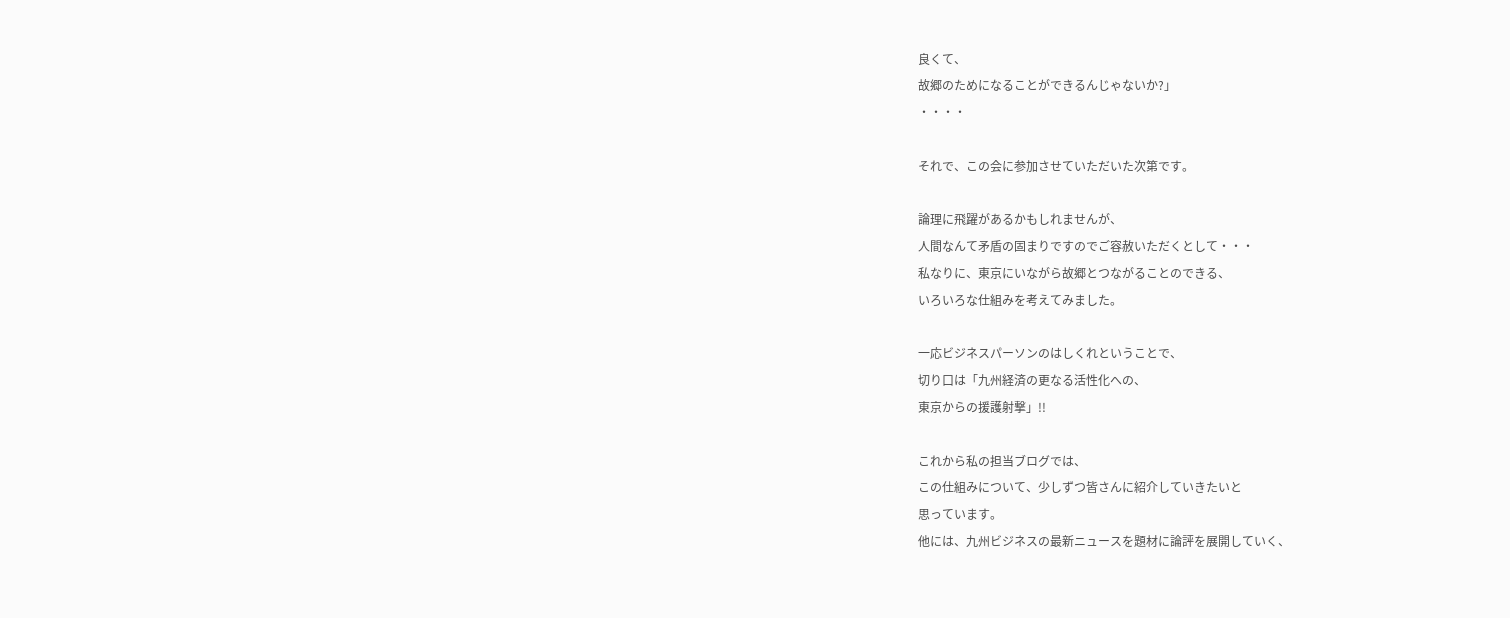良くて、
故郷のためになることができるんじゃないか?」
・・・・

それで、この会に参加させていただいた次第です。

論理に飛躍があるかもしれませんが、
人間なんて矛盾の固まりですのでご容赦いただくとして・・・
私なりに、東京にいながら故郷とつながることのできる、
いろいろな仕組みを考えてみました。

一応ビジネスパーソンのはしくれということで、
切り口は「九州経済の更なる活性化への、
東京からの援護射撃」!!

これから私の担当ブログでは、
この仕組みについて、少しずつ皆さんに紹介していきたいと
思っています。
他には、九州ビジネスの最新ニュースを題材に論評を展開していく、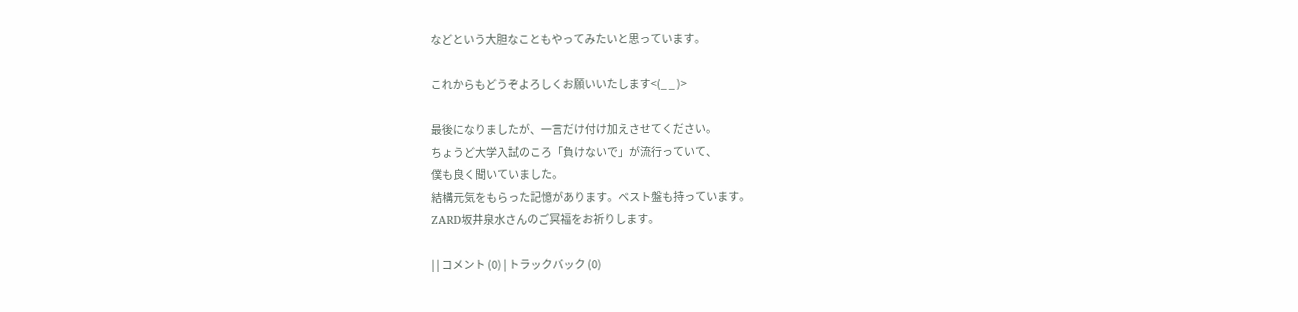などという大胆なこともやってみたいと思っています。

これからもどうぞよろしくお願いいたします<(_ _ )>

最後になりましたが、一言だけ付け加えさせてください。
ちょうど大学入試のころ「負けないで」が流行っていて、
僕も良く聞いていました。
結構元気をもらった記憶があります。ベスト盤も持っています。
ZARD坂井泉水さんのご冥福をお祈りします。

| | コメント (0) | トラックバック (0)